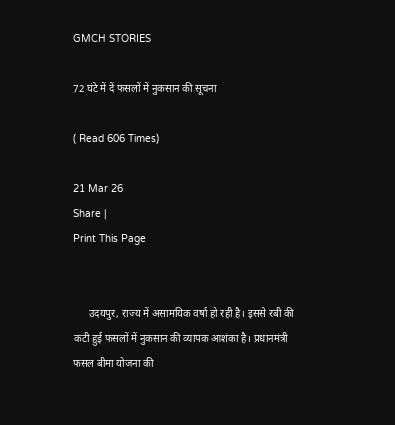GMCH STORIES

72 घंटे में दें फसलों में नुकसान की सूचना

( Read 606 Times)

21 Mar 26
Share |
Print This Page


      उदयपुर, राज्य में असामयिक वर्षा हो रही है। इससे रबी की कटी हुई फसलों में नुकसान की व्यापक आशंका है। प्रधानमंत्री फसल बीमा योजना की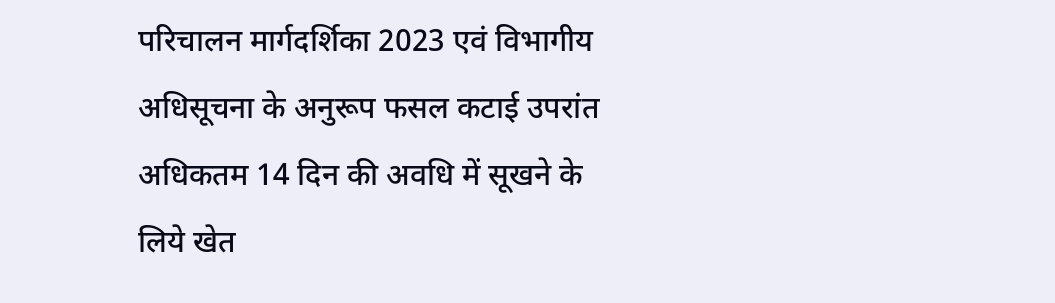परिचालन मार्गदर्शिका 2023 एवं विभागीय अधिसूचना के अनुरूप फसल कटाई उपरांत अधिकतम 14 दिन की अवधि में सूखने के लिये खेत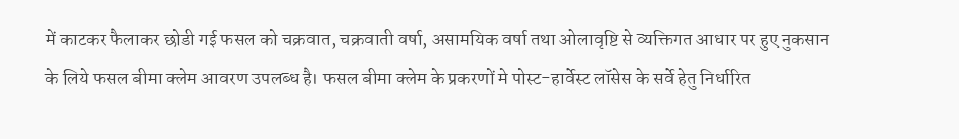में काटकर फैलाकर छोडी गई फसल को चक्रवात, चक्रवाती वर्षा, असामयिक वर्षा तथा ओलावृष्टि से व्यक्तिगत आधार पर हुए नुकसान के लिये फसल बीमा क्लेम आवरण उपलब्ध है। फसल बीमा क्लेम के प्रकरणों मे पोस्ट-हार्वेस्ट लॉसेस के सर्वे हेतु निर्धारित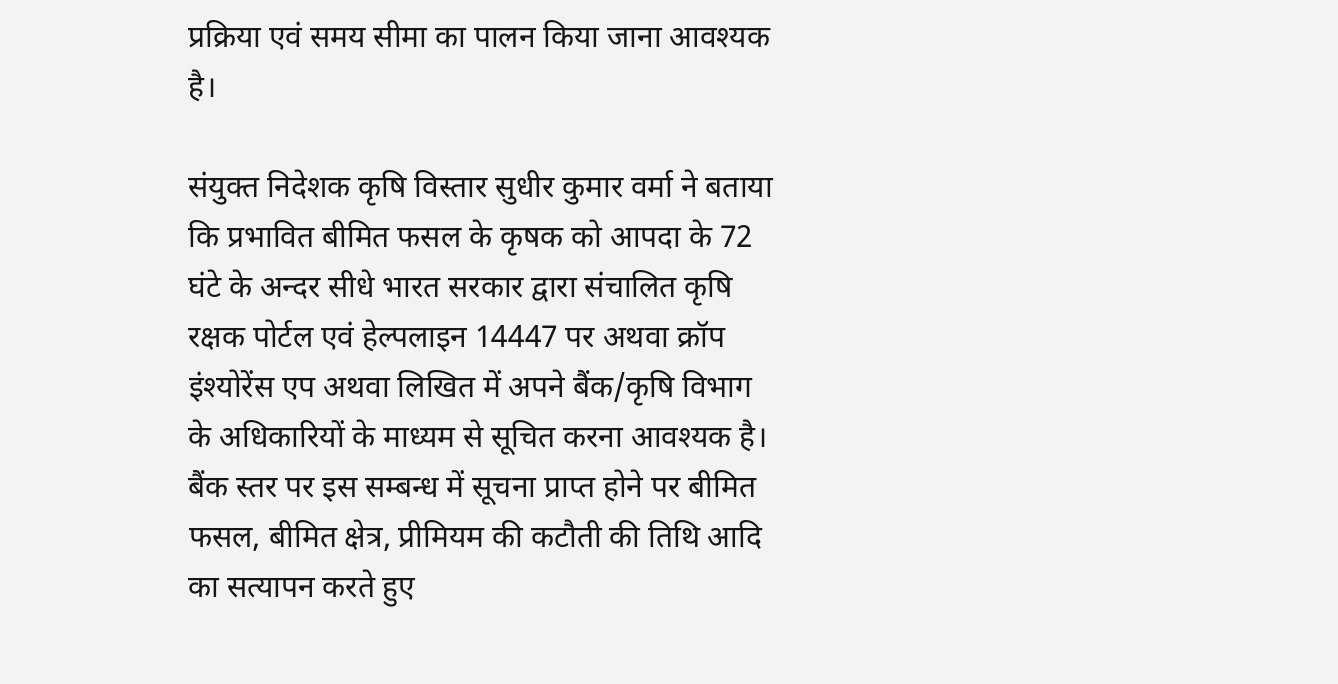प्रक्रिया एवं समय सीमा का पालन किया जाना आवश्यक है।

संयुक्त निदेशक कृषि विस्तार सुधीर कुमार वर्मा ने बताया कि प्रभावित बीमित फसल के कृषक को आपदा के 72 घंटे के अन्दर सीधे भारत सरकार द्वारा संचालित कृषि रक्षक पोर्टल एवं हेल्पलाइन 14447 पर अथवा क्रॉप इंश्योरेंस एप अथवा लिखित में अपने बैंक/कृषि विभाग के अधिकारियों के माध्यम से सूचित करना आवश्यक है। बैंक स्तर पर इस सम्बन्ध में सूचना प्राप्त होने पर बीमित फसल, बीमित क्षेत्र, प्रीमियम की कटौती की तिथि आदि का सत्यापन करते हुए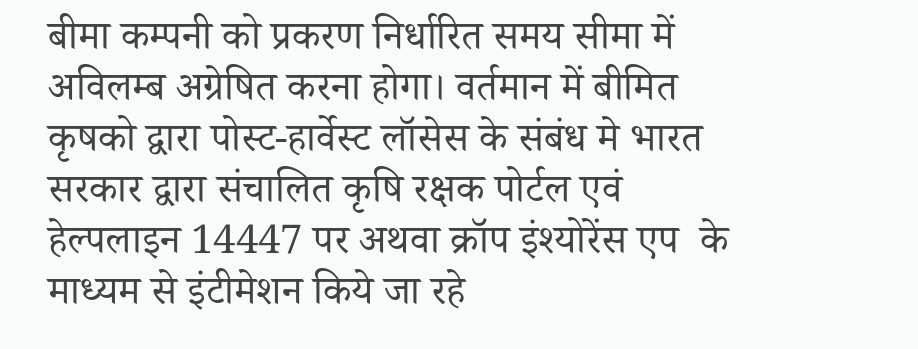बीमा कम्पनी को प्रकरण निर्धारित समय सीमा में अविलम्ब अग्रेषित करना होगा। वर्तमान में बीमित कृषको द्वारा पोस्ट-हार्वेस्ट लॉसेस के संबंध मे भारत सरकार द्वारा संचालित कृषि रक्षक पोर्टल एवं हेल्पलाइन 14447 पर अथवा क्रॉप इंश्योरेंस एप  के माध्यम से इंटीमेशन किये जा रहे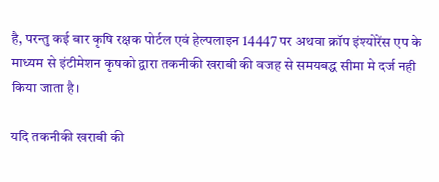है, परन्तु कई बार कृषि रक्षक पोर्टल एवं हेल्पलाइन 14447 पर अथवा क्रॉप इंश्योरेंस एप के माध्यम से इंटीमेशन कृषको द्वारा तकनीकी खराबी की वजह से समयबद्ध सीमा मे दर्ज नही किया जाता है।

यदि तकनीकी खराबी की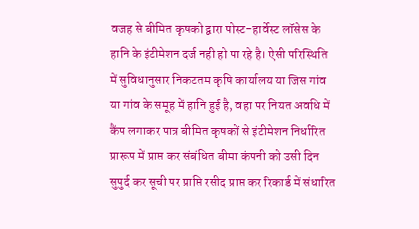वजह से बीमित कृषको द्वारा पोस्ट-हार्वेस्ट लॉसेस के हानि के इंटीमेशन दर्ज नही हो पा रहे है। ऐसी परिस्थिति में सुविधानुसार निकटतम कृषि कार्यालय या जिस गांव या गांव के समूह में हानि हुई है, वहा पर नियत अवधि में कैंप लगाकर पात्र बीमित कृषकों से इंटीमेशन निर्धारित प्रारूप में प्राप्त कर संबंधित बीमा कंपनी को उसी दिन सुपुर्द कर सूची पर प्राप्ति रसीद प्राप्त कर रिकार्ड में संधारित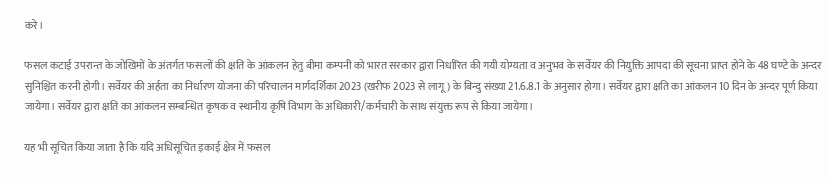करे।

फसल कटाई उपरान्त के जोखिमों के अंतर्गत फसलों की क्षति के आंकलन हेतु बीमा कम्पनी को भारत सरकार द्वारा निर्धारित की गयी योग्यता व अनुभव के सर्वेयर की नियुक्ति आपदा की सूचना प्राप्त होने के 48 घण्टे के अन्दर सुनिश्चित करनी होगी। सर्वेयर की अर्हता का निर्धारण योजना की परिचालन मार्गदर्शिका 2023 (खरीफ 2023 से लागू) के बिन्दु संख्या 21.6.8.1 के अनुसार होगा। सर्वेयर द्वारा क्षति का आंकलन 10 दिन के अन्दर पूर्ण किया जायेगा। सर्वेयर द्वारा क्षति का आंकलन सम्बन्धित कृषक व स्थानीय कृषि विभाग के अधिकारी/कर्मचारी के साथ संयुक्त रूप से किया जायेगा।

यह भी सूचित किया जाता है कि यदि अधिसूचित इकाई क्षेत्र में फसल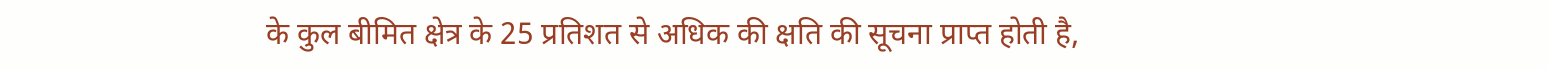के कुल बीमित क्षेत्र के 25 प्रतिशत से अधिक की क्षति की सूचना प्राप्त होती है,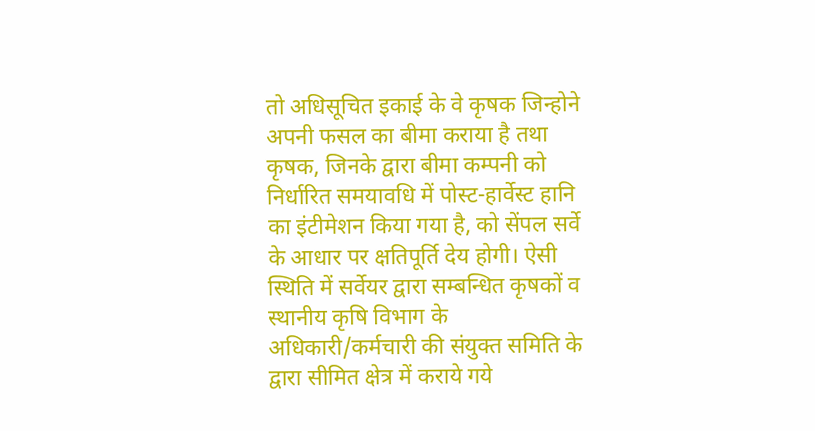तो अधिसूचित इकाई के वे कृषक जिन्होने अपनी फसल का बीमा कराया है तथा कृषक, जिनके द्वारा बीमा कम्पनी को निर्धारित समयावधि में पोस्ट-हार्वेस्ट हानि का इंटीमेशन किया गया है, को सेंपल सर्वे के आधार पर क्षतिपूर्ति देय होगी। ऐसी स्थिति में सर्वेयर द्वारा सम्बन्धित कृषकों व स्थानीय कृषि विभाग के अधिकारी/कर्मचारी की संयुक्त समिति के द्वारा सीमित क्षेत्र में कराये गये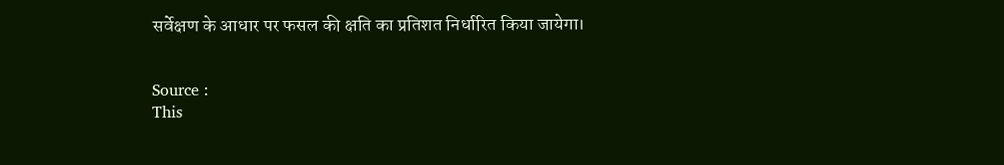सर्वेक्षण के आधार पर फसल की क्षति का प्रतिशत निर्धारित किया जायेगा।


Source :
This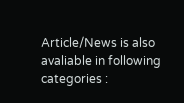Article/News is also avaliable in following categories :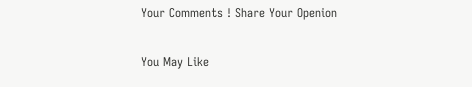Your Comments ! Share Your Openion

You May Like